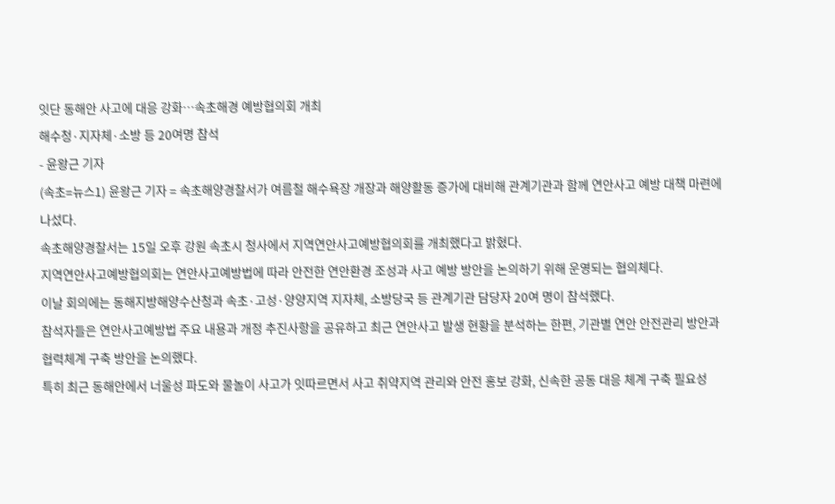잇단 동해안 사고에 대응 강화…속초해경 예방협의회 개최
해수청·지자체·소방 등 20여명 참석
- 윤왕근 기자
(속초=뉴스1) 윤왕근 기자 = 속초해양경찰서가 여름철 해수욕장 개장과 해양활동 증가에 대비해 관계기관과 함께 연안사고 예방 대책 마련에 나섰다.
속초해양경찰서는 15일 오후 강원 속초시 청사에서 지역연안사고예방협의회를 개최했다고 밝혔다.
지역연안사고예방협의회는 연안사고예방법에 따라 안전한 연안환경 조성과 사고 예방 방안을 논의하기 위해 운영되는 협의체다.
이날 회의에는 동해지방해양수산청과 속초·고성·양양지역 지자체, 소방당국 등 관계기관 담당자 20여 명이 참석했다.
참석자들은 연안사고예방법 주요 내용과 개정 추진사항을 공유하고 최근 연안사고 발생 현황을 분석하는 한편, 기관별 연안 안전관리 방안과 협력체계 구축 방안을 논의했다.
특히 최근 동해안에서 너울성 파도와 물놀이 사고가 잇따르면서 사고 취약지역 관리와 안전 홍보 강화, 신속한 공동 대응 체계 구축 필요성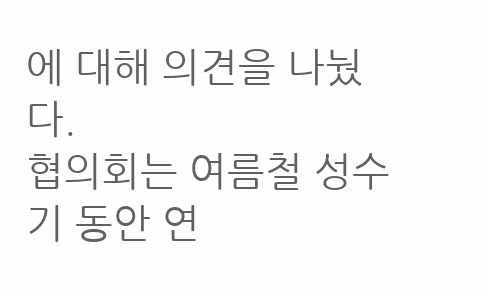에 대해 의견을 나눴다.
협의회는 여름철 성수기 동안 연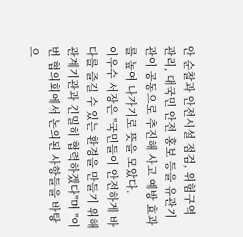안 순찰과 안전시설 점검, 위험구역 관리, 대국민 안전 홍보 등을 유관기관이 공동으로 추진해 사고 예방 효과를 높여 나가기로 뜻을 모았다.
이우수 서장은 "국민들이 안전하게 바다를 즐길 수 있는 환경을 만들기 위해 관계기관과 긴밀히 협력하겠다"며 "이번 협의회에서 논의된 사항들을 바탕으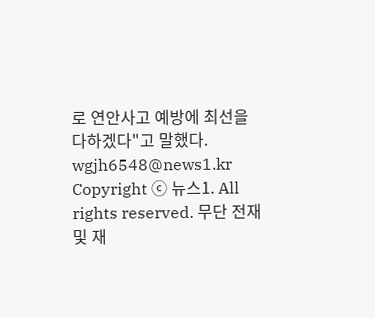로 연안사고 예방에 최선을 다하겠다"고 말했다.
wgjh6548@news1.kr
Copyright ⓒ 뉴스1. All rights reserved. 무단 전재 및 재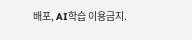배포, AI학습 이용금지.